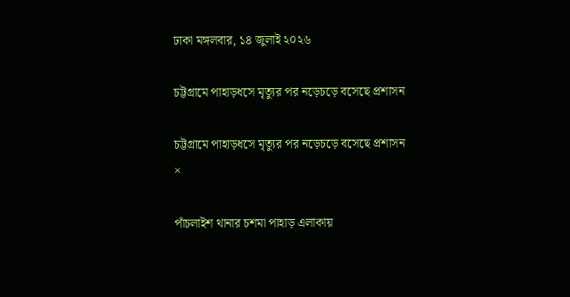ঢাকা মঙ্গলবার, ১৪ জুলাই ২০২৬

চট্টগ্রামে পাহাড়ধসে মৃত্যুর পর নড়েচড়ে বসেছে প্রশাসন

চট্টগ্রামে পাহাড়ধসে মৃত্যুর পর নড়েচড়ে বসেছে প্রশাসন
×

পাঁচলাইশ থানার চশমা পাহাড় এলাকায়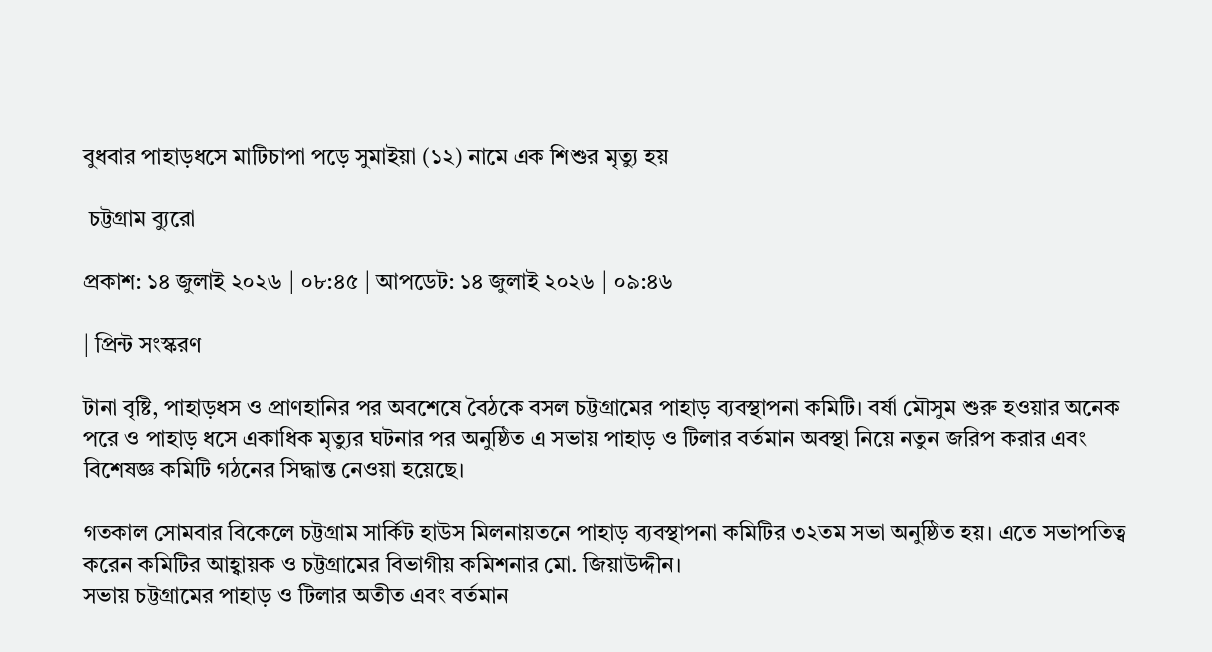বুধবার পাহাড়ধসে মাটিচাপা পড়ে সুমাইয়া (১২) নামে এক শিশুর মৃত্যু হয়

 চট্টগ্রাম ব্যুরো

প্রকাশ: ১৪ জুলাই ২০২৬ | ০৮:৪৫ | আপডেট: ১৪ জুলাই ২০২৬ | ০৯:৪৬

| প্রিন্ট সংস্করণ

টানা বৃষ্টি, পাহাড়ধস ও প্রাণহানির পর অবশেষে বৈঠকে বসল চট্টগ্রামের পাহাড় ব্যবস্থাপনা কমিটি। বর্ষা মৌসুম শুরু হওয়ার অনেক পরে ও পাহাড় ধসে একাধিক মৃত্যুর ঘটনার পর অনুষ্ঠিত এ সভায় পাহাড় ও টিলার বর্তমান অবস্থা নিয়ে নতুন জরিপ করার এবং বিশেষজ্ঞ কমিটি গঠনের সিদ্ধান্ত নেওয়া হয়েছে।

গতকাল সোমবার বিকেলে চট্টগ্রাম সার্কিট হাউস মিলনায়তনে পাহাড় ব্যবস্থাপনা কমিটির ৩২তম সভা অনুষ্ঠিত হয়। এতে সভাপতিত্ব করেন কমিটির আহ্বায়ক ও চট্টগ্রামের বিভাগীয় কমিশনার মো. জিয়াউদ্দীন।
সভায় চট্টগ্রামের পাহাড় ও টিলার অতীত এবং বর্তমান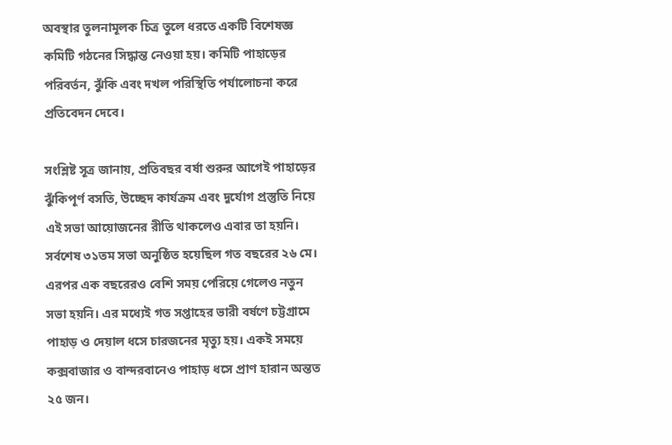অবস্থার তুলনামূলক চিত্র তুলে ধরতে একটি বিশেষজ্ঞ কমিটি গঠনের সিদ্ধান্ত নেওয়া হয়। কমিটি পাহাড়ের পরিবর্তন, ঝুঁকি এবং দখল পরিস্থিতি পর্যালোচনা করে প্রতিবেদন দেবে।

সংশ্লিষ্ট সূত্র জানায়, প্রতিবছর বর্ষা শুরুর আগেই পাহাড়ের ঝুঁকিপূর্ণ বসতি, উচ্ছেদ কার্যক্রম এবং দুর্যোগ প্রস্তুতি নিয়ে এই সভা আয়োজনের রীতি থাকলেও এবার তা হয়নি। সর্বশেষ ৩১তম সভা অনুষ্ঠিত হয়েছিল গত বছরের ২৬ মে। এরপর এক বছরেরও বেশি সময় পেরিয়ে গেলেও নতুন সভা হয়নি। এর মধ্যেই গত সপ্তাহের ভারী বর্ষণে চট্টগ্রামে পাহাড় ও দেয়াল ধসে চারজনের মৃত্যু হয়। একই সময়ে কক্সবাজার ও বান্দরবানেও পাহাড় ধসে প্রাণ হারান অন্তত ২৫ জন।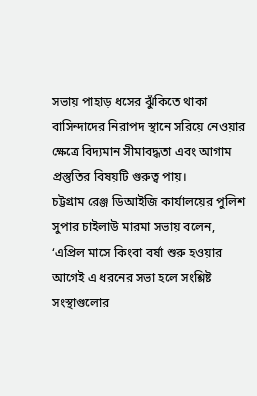সভায় পাহাড় ধসের ঝুঁকিতে থাকা বাসিন্দাদের নিরাপদ স্থানে সরিয়ে নেওয়ার ক্ষেত্রে বিদ্যমান সীমাবদ্ধতা এবং আগাম প্রস্তুতির বিষয়টি গুরুত্ব পায়।
চট্টগ্রাম রেঞ্জ ডিআইজি কার্যালয়ের পুলিশ সুপার চাইলাউ মারমা সভায় বলেন, ‘এপ্রিল মাসে কিংবা বর্ষা শুরু হওয়ার আগেই এ ধরনের সভা হলে সংশ্লিষ্ট সংস্থাগুলোর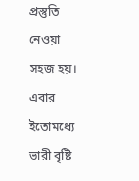প্রস্তুতি নেওয়া সহজ হয়। এবার ইতোমধ্যে ভারী বৃষ্টি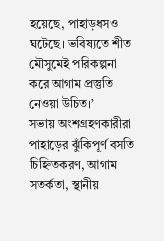হয়েছে, পাহাড়ধসও ঘটেছে। ভবিষ্যতে শীত মৌসুমেই পরিকল্পনা করে আগাম প্রস্তুতি নেওয়া উচিত।’
সভায় অংশগ্রহণকারীরা পাহাড়ের ঝুঁকিপূর্ণ বসতি চিহ্নিতকরণ, আগাম সতর্কতা, স্থানীয়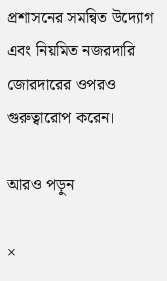প্রশাসনের সমন্বিত উদ্যোগ এবং নিয়মিত নজরদারি জোরদারের ওপরও গুরুত্বারোপ করেন।

আরও পড়ুন

×